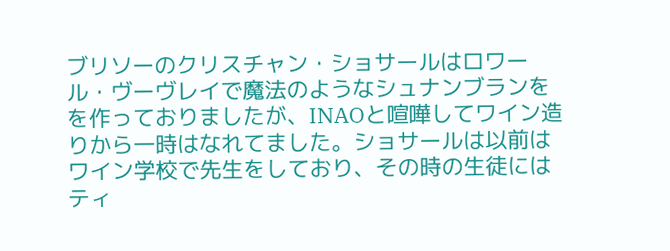ブリソーのクリスチャン・ショサールはロワール・ヴーヴレイで魔法のようなシュナンブランをを作っておりましたが、INAOと喧嘩してワイン造りから一時はなれてました。ショサールは以前はワイン学校で先生をしており、その時の生徒にはティ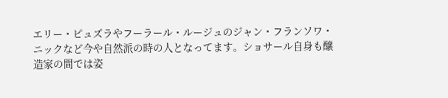エリー・ピュズラやフーラール・ルージュのジャン・フランソワ・ニックなど今や自然派の時の人となってます。ショサール自身も醸造家の間では姿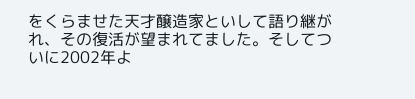をくらませた天才醸造家といして語り継がれ、その復活が望まれてました。そしてついに2002年よ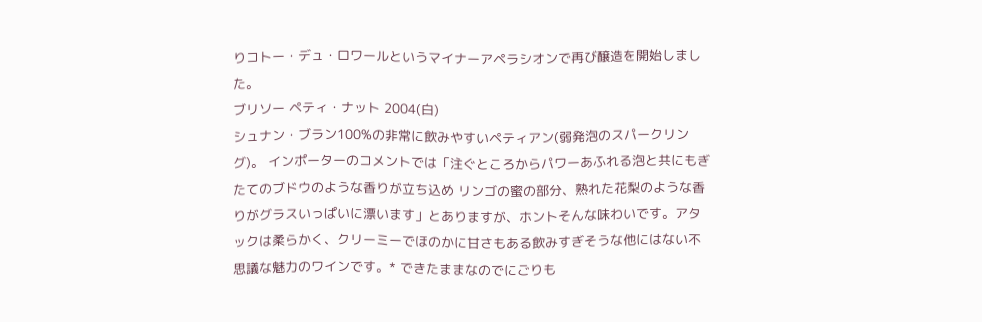りコトー・デュ・ロワールというマイナーアペラシオンで再び醸造を開始しました。
ブリソー ペティ・ナット 2004(白)
シュナン・ブラン100%の非常に飲みやすいペティアン(弱発泡のスパークリング)。 インポーターのコメントでは「注ぐところからパワーあふれる泡と共にもぎたてのブドウのような香りが立ち込め リンゴの蜜の部分、熟れた花梨のような香りがグラスいっぱいに漂います」とありますが、ホントそんな味わいです。アタックは柔らかく、クリーミーでほのかに甘さもある飲みすぎそうな他にはない不思議な魅力のワインです。* できたままなのでにごりも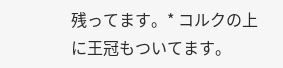残ってます。* コルクの上に王冠もついてます。